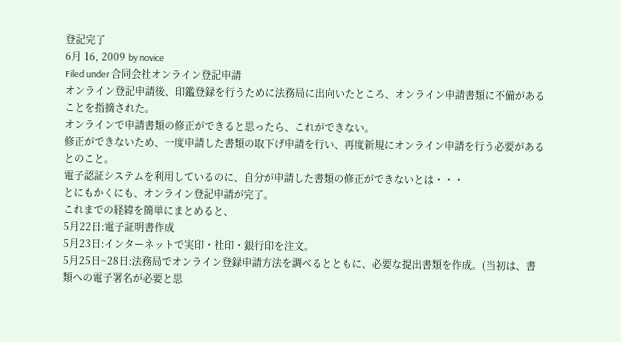登記完了
6月 16, 2009 by novice
Filed under 合同会社オンライン登記申請
オンライン登記申請後、印鑑登録を行うために法務局に出向いたところ、オンライン申請書類に不備があることを指摘された。
オンラインで申請書類の修正ができると思ったら、これができない。
修正ができないため、一度申請した書類の取下げ申請を行い、再度新規にオンライン申請を行う必要があるとのこと。
電子認証システムを利用しているのに、自分が申請した書類の修正ができないとは・・・
とにもかくにも、オンライン登記申請が完了。
これまでの経緯を簡単にまとめると、
5月22日:電子証明書作成
5月23日:インターネットで実印・社印・銀行印を注文。
5月25日~28日:法務局でオンライン登録申請方法を調べるとともに、必要な提出書類を作成。(当初は、書類への電子署名が必要と思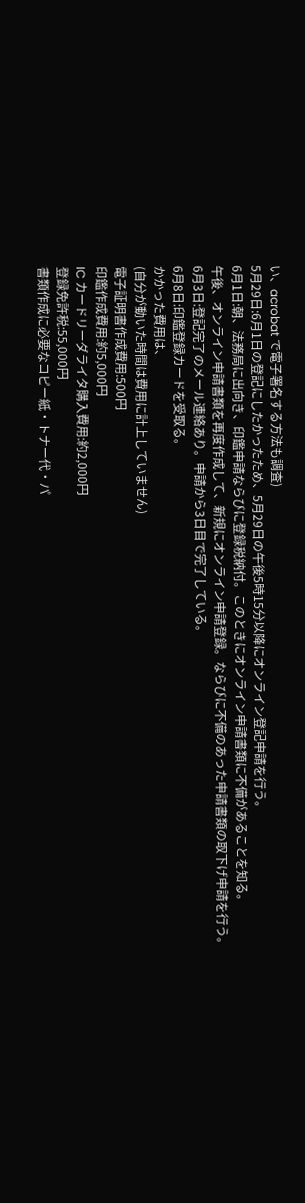い、acrobat で電子署名する方法も調査)
5月29日:6月1日の登記にしたかったため、5月29日の午後5時15分以降にオンライン登記申請を行う。
6月1日:朝、法務局に出向き、印鑑申請ならびに登録税納付。このときにオンライン申請書類に不備があることを知る。
午後、オンライン申請書類を再度作成して、新規にオンライン申請登録。ならびに不備のあった申請書類の取下げ申請を行う。
6月3日:登記完了のメール連絡あり。申請から3日目で完了している。
6月8日:印鑑登録カードを受取る。
かかった費用は、
(自分が動いた時間は費用に計上していません)
電子証明書作成費用:500円
印鑑作成費用:約5,000円
IC カードリーダライタ購入費用:約2,000円
登録免許税:55,000円
書類作成に必要なコピー紙・トナー代・パ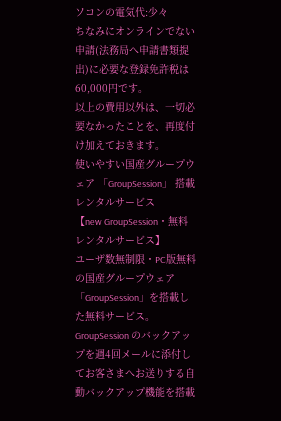ソコンの電気代:少々
ちなみにオンラインでない申請(法務局へ申請書類提出)に必要な登録免許税は60,000円です。
以上の費用以外は、一切必要なかったことを、再度付け加えておきます。
使いやすい国産グループウェア 「GroupSession」 搭載レンタルサービス
【new GroupSession・無料レンタルサービス】
ユーザ数無制限・PC版無料の国産グループウェア「GroupSession」を搭載した無料サービス。GroupSession のバックアップを週4回メールに添付してお客さまへお送りする自動バックアップ機能を搭載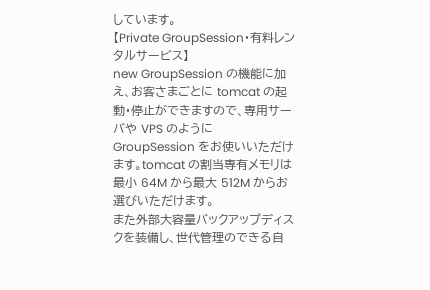しています。
【Private GroupSession・有料レンタルサービス】
new GroupSession の機能に加え、お客さまごとに tomcat の起動・停止ができますので、専用サーバや VPS のように GroupSession をお使いいただけます。tomcat の割当専有メモリは最小 64M から最大 512M からお選びいただけます。
また外部大容量バックアップディスクを装備し、世代管理のできる自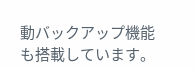動バックアップ機能も搭載しています。